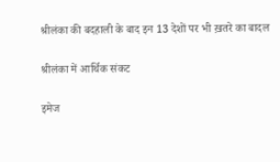श्रीलंका की बदहाली के बाद इन 13 देशों पर भी ख़तरे का बादल

श्रीलंका में आर्थिक संकट

इमेज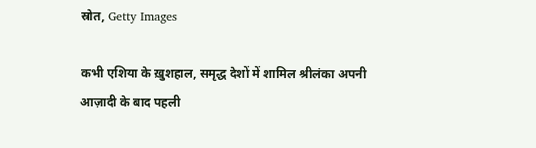स्रोत, Getty Images

कभी एशिया के ख़ुशहाल, समृद्ध देशों में शामिल श्रीलंका अपनी आज़ादी के बाद पहली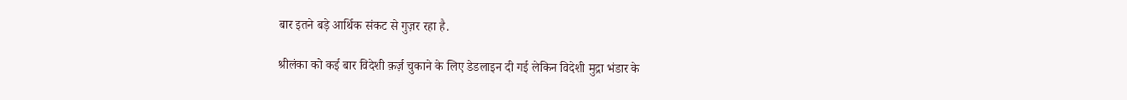बार इतने बड़े आर्थिक संकट से गुज़र रहा है.

श्रीलंका को कई बार विदेशी क़र्ज़ चुकाने के लिए डेडलाइन दी गई लेकिन विदेशी मुद्रा भंडार के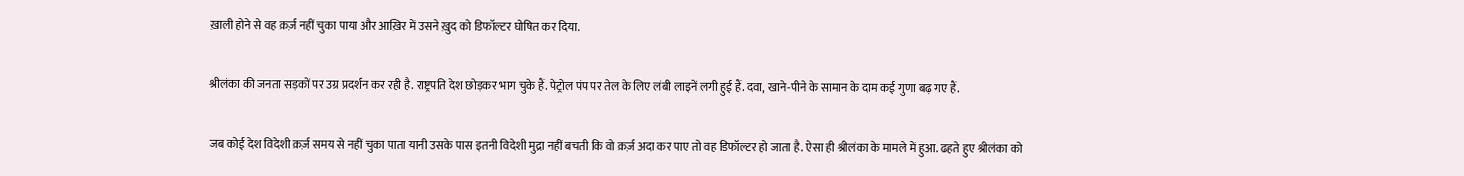ख़ाली होने से वह क़र्ज़ नहीं चुका पाया और आख़िर में उसने ख़ुद को डिफॉल्टर घोषित कर दिया.

श्रीलंका की जनता सड़कों पर उग्र प्रदर्शन कर रही है. राष्ट्रपति देश छोड़कर भाग चुके हैं. पेट्रोल पंप पर तेल के लिए लंबी लाइनें लगी हुई हैं. दवा, खाने-पीने के सामान के दाम कई गुणा बढ़ गए हैं.

जब कोई देश विदेशी क़र्ज़ समय से नहीं चुका पाता यानी उसके पास इतनी विदेशी मुद्रा नहीं बचती कि वो क़र्ज़ अदा कर पाए तो वह डिफॉल्टर हो जाता है. ऐसा ही श्रीलंका के मामले में हुआ. ढहते हुए श्रीलंका को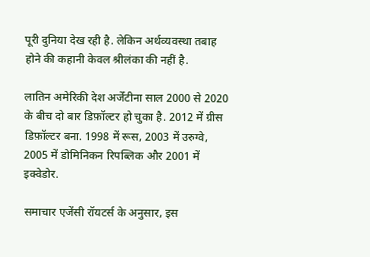पूरी दुनिया देख रही है. लेकिन अर्थव्यवस्था तबाह होने की कहानी केवल श्रीलंका की नहीं है.

लातिन अमेरिकी देश अर्जेंटीना साल 2000 से 2020 के बीच दो बार डिफ़ॉल्टर हो चुका है. 2012 में ग्रीस डिफ़ॉल्टर बना. 1998 में रूस, 2003 में उरुग्वे, 2005 में डोमिनिकन रिपब्लिक और 2001 में इक्वेडोर.

समाचार एजेंसी रॉयटर्स के अनुसार, इस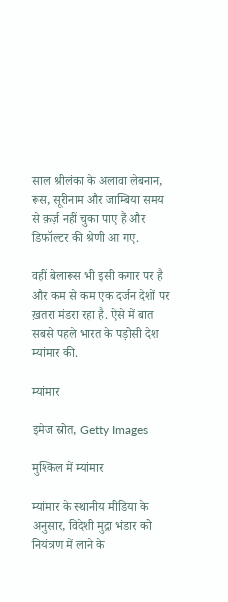साल श्रीलंका के अलावा लेबनान, रूस, सूरीनाम और जाम्बिया समय से क़र्ज़ नहीं चुका पाए हैं और डिफॉल्टर की श्रेणी आ गए.

वहीं बेलारूस भी इसी कगार पर है और कम से कम एक दर्जन देशों पर ख़तरा मंडरा रहा है. ऐसे में बात सबसे पहले भारत के पड़ोसी देश म्यांमार की.

म्यांमार

इमेज स्रोत, Getty Images

मुश्किल में म्यांमार

म्यांमार के स्थानीय मीडिया के अनुसार, विदेशी मुद्रा भंडार को नियंत्रण में लाने के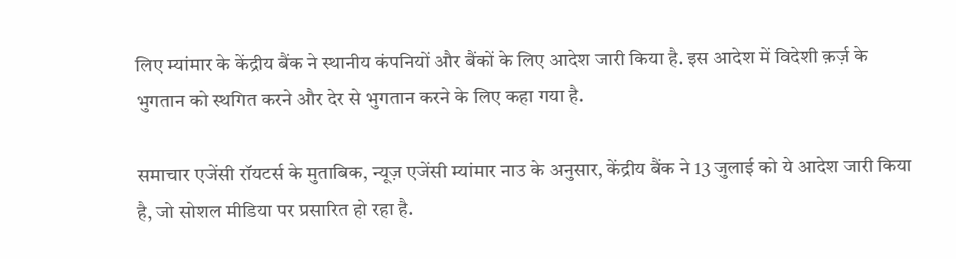लिए म्यांमार के केंद्रीय बैंक ने स्थानीय कंपनियों और बैंकों के लिए आदेश जारी किया है. इस आदेश में विदेशी क़र्ज़ के भुगतान को स्थगित करने और देर से भुगतान करने के लिए कहा गया है.

समाचार एजेंसी रॉयटर्स के मुताबिक, न्यूज़ एजेंसी म्यांमार नाउ के अनुसार, केंद्रीय बैंक ने 13 जुलाई को ये आदेश जारी किया है, जो सोशल मीडिया पर प्रसारित हो रहा है.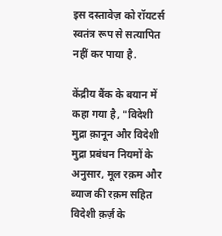इस दस्तावेज़ को रॉयटर्स स्वतंत्र रूप से सत्यापित नहीं कर पाया है.

केंद्रीय बैंक के बयान में कहा गया है, "विदेशी मुद्रा क़ानून और विदेशी मुद्रा प्रबंधन नियमों के अनुसार, मूल रक़म और ब्याज की रक़म सहित विदेशी क़र्ज़ के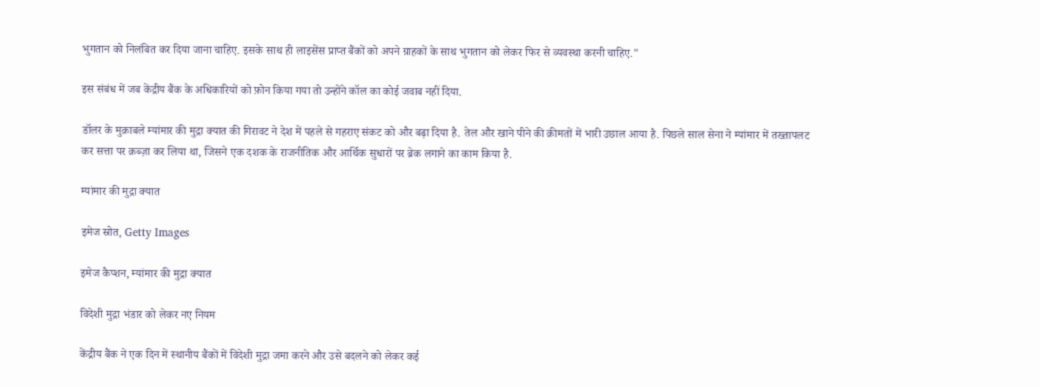भुगतान को निलंबित कर दिया जाना चाहिए. इसके साथ ही लाइसेंस प्राप्त बैंकों को अपने ग्राहकों के साथ भुगतान को लेकर फिर से व्यवस्था करनी चाहिए."

इस संबंध में जब केंद्रीय बैंक के अधिकारियों को फ़ोन किया गया तो उन्होंने कॉल का कोई जवाब नहीं दिया.

डॉलर के मुक़ाबले म्यांमार की मुद्रा क्यात की गिरावट ने देश में पहले से गहराए संकट को और बढ़ा दिया है. तेल और खाने पीने की क़ीमतों में भारी उछाल आया है. पिछले साल सेना ने म्यांमार में तख्तापलट कर सत्ता पर क़ब्ज़ा कर लिया था, जिसने एक दशक के राजनीतिक और आर्थिक सुधारों पर ब्रेक लगाने का काम किया है.

म्यांमार की मुद्रा क्यात

इमेज स्रोत, Getty Images

इमेज कैप्शन, म्यांमार की मुद्रा क्यात

विदेशी मुद्रा भंडार को लेकर नए नियम

केंद्रीय बैंक ने एक दिन में स्थानीय बैंकों में विदेशी मुद्रा जमा करने और उसे बदलने को लेकर कई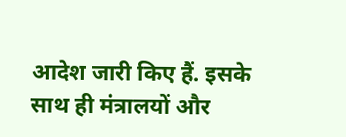आदेश जारी किए हैं. इसके साथ ही मंत्रालयों और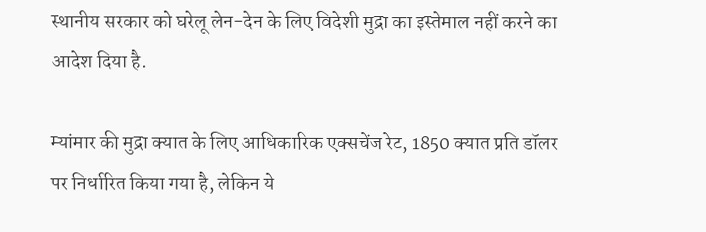स्थानीय सरकार को घरेलू लेन-देन के लिए विदेशी मुद्रा का इस्तेमाल नहीं करने का आदेश दिया है.

म्यांमार की मुद्रा क्यात के लिए आधिकारिक एक्सचेंज रेट, 1850 क्यात प्रति डॉलर पर निर्धारित किया गया है, लेकिन ये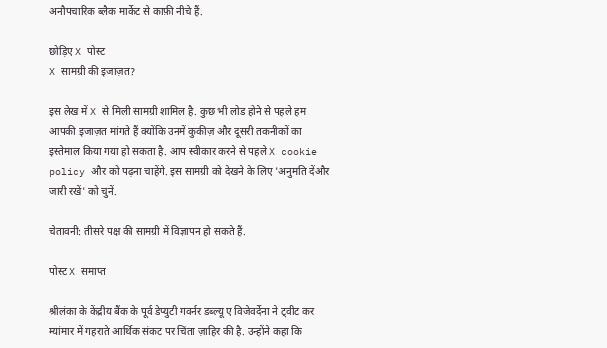अनौपचारिक ब्लैक मार्केट से काफ़ी नीचे हैं.

छोड़िए X पोस्ट
X सामग्री की इजाज़त?

इस लेख में X से मिली सामग्री शामिल है. कुछ भी लोड होने से पहले हम आपकी इजाज़त मांगते हैं क्योंकि उनमें कुकीज़ और दूसरी तकनीकों का इस्तेमाल किया गया हो सकता है. आप स्वीकार करने से पहले X cookie policy और को पढ़ना चाहेंगे. इस सामग्री को देखने के लिए 'अनुमति देंऔर जारी रखें' को चुनें.

चेतावनी: तीसरे पक्ष की सामग्री में विज्ञापन हो सकते हैं.

पोस्ट X समाप्त

श्रीलंका के केंद्रीय बैंक के पूर्व डेप्युटी गवर्नर डब्ल्यू ए विजेवर्देना ने ट्वीट कर म्यांमार में गहराते आर्थिक संकट पर चिंता ज़ाहिर की है. उन्होंने कहा कि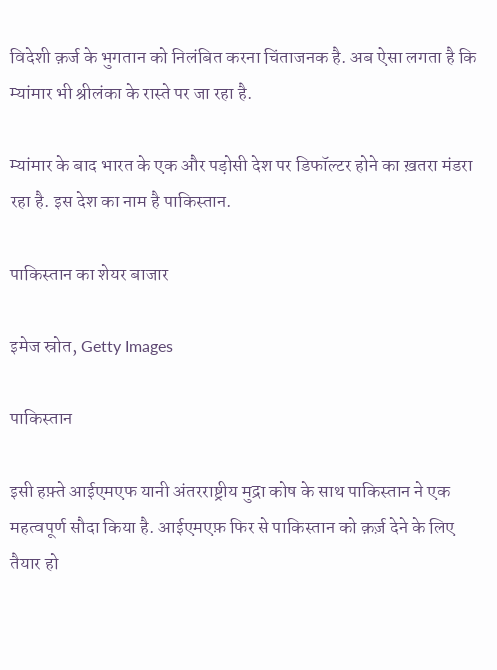विदेशी क़र्ज के भुगतान को निलंबित करना चिंताजनक है. अब ऐसा लगता है कि म्यांमार भी श्रीलंका के रास्ते पर जा रहा है.

म्यांमार के बाद भारत के एक और पड़ोसी देश पर डिफॉल्टर होने का ख़तरा मंडरा रहा है. इस देश का नाम है पाकिस्तान.

पाकिस्तान का शेयर बाजार

इमेज स्रोत, Getty Images

पाकिस्तान

इसी हफ़्ते आईएमएफ यानी अंतरराष्ट्रीय मुद्रा कोष के साथ पाकिस्तान ने एक महत्वपूर्ण सौदा किया है. आईएमएफ़ फिर से पाकिस्तान को क़र्ज़ देने के लिए तैयार हो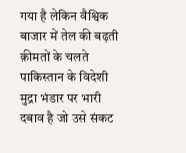गया है लेकिन वैश्विक बाजार में तेल की बढ़ती क़ीमतों के चलते पाकिस्तान के विदेशी मुद्रा भंडार पर भारी दबाव है जो उसे संकट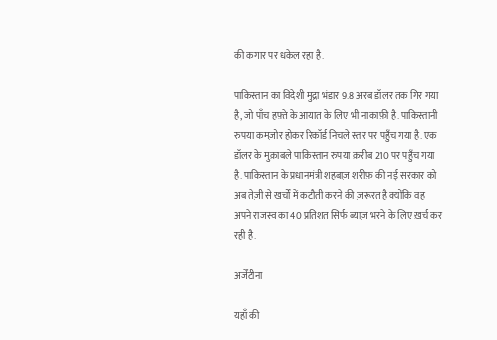की कगार पर धकेल रहा है.

पाकिस्तान का विदेशी मुद्रा भंडार 9.8 अरब डॉलर तक गिर गया है, जो पाँच हफ़्ते के आयात के लिए भी नाकाफ़ी है. पाकिस्तानी रुपया कमज़ोर होकर रिकॉर्ड निचले स्तर पर पहुँच गया है. एक डॉलर के मुक़ाबले पाकिस्तान रुपया क़रीब 210 पर पहुँच गया है. पाकिस्तान के प्रधानमंत्री शहबाज़ शरीफ़ की नई सरकार को अब तेज़ी से खर्चों में कटौती करने की ज़रूरत है क्योंकि वह अपने राजस्व का 40 प्रतिशत सिर्फ ब्याज़ भरने के लिए ख़र्च कर रही है.

अर्जेंटीना

यहाँ की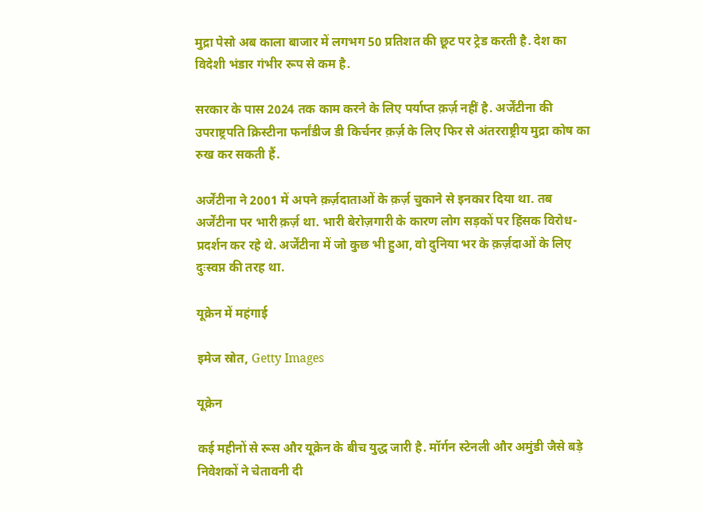मुद्रा पेसो अब काला बाजार में लगभग 50 प्रतिशत की छूट पर ट्रेड करती है. देश का विदेशी भंडार गंभीर रूप से कम है.

सरकार के पास 2024 तक काम करने के लिए पर्याप्त क़र्ज़ नहीं है. अर्जेंटीना की उपराष्ट्रपति क्रिस्टीना फर्नांडीज डी किर्चनर क़र्ज़ के लिए फिर से अंतरराष्ट्रीय मुद्रा कोष का रुख कर सकती हैं.

अर्जेंटीना ने 2001 में अपने क़र्ज़दाताओं के क़र्ज़ चुकाने से इनकार दिया था. तब अर्जेंटीना पर भारी क़र्ज़ था. भारी बेरोज़गारी के कारण लोग सड़कों पर हिंसक विरोध-प्रदर्शन कर रहे थे. अर्जेंटीना में जो कुछ भी हुआ, वो दुनिया भर के क़र्ज़दाओं के लिए दुःस्वप्न की तरह था.

यूक्रेन में महंगाई

इमेज स्रोत, Getty Images

यूक्रेन

कई महीनों से रूस और यूक्रेन के बीच युद्ध जारी है. मॉर्गन स्टेनली और अमुंडी जैसे बड़े निवेशकों ने चेतावनी दी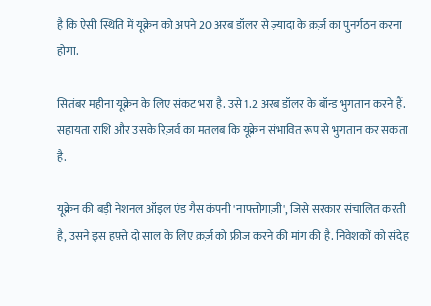है कि ऐसी स्थिति में यूक्रेन को अपने 20 अरब डॉलर से ज़्यादा के क़र्ज़ का पुनर्गठन करना होगा.

सितंबर महीना यूक्रेन के लिए संकट भरा है. उसे 1.2 अरब डॉलर के बॉन्ड भुगतान करने हैं. सहायता राशि और उसके रिज़र्व का मतलब कि यूक्रेन संभावित रूप से भुगतान कर सकता है.

यूक्रेन की बड़ी नेशनल ऑइल एंड गैस कंपनी 'नाफ्तोगाज़ी', जिसे सरकार संचालित करती है, उसने इस हफ़्ते दो साल के लिए क़र्ज़ को फ्रीज करने की मांग की है. निवेशकों को संदेह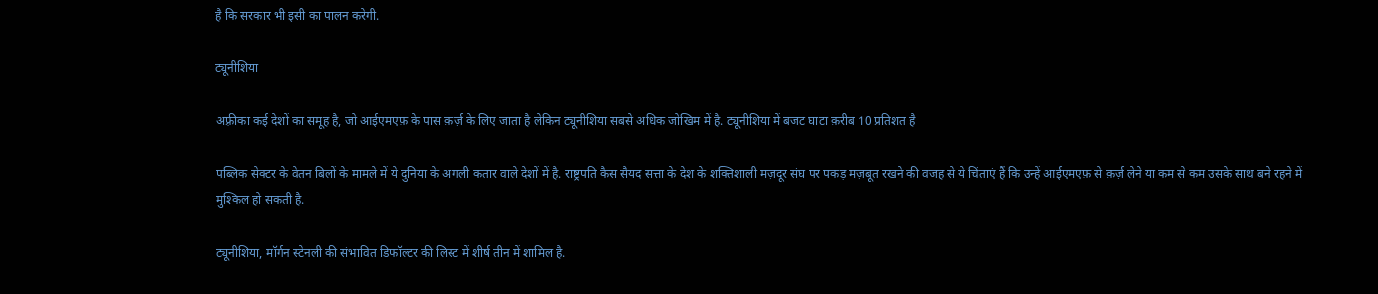है कि सरकार भी इसी का पालन करेगी.

ट्यूनीशिया

अफ़्रीका कई देशों का समूह है, जो आईएमएफ़ के पास क़र्ज़ के लिए जाता है लेकिन ट्यूनीशिया सबसे अधिक जोखिम में है. ट्यूनीशिया में बजट घाटा क़रीब 10 प्रतिशत है

पब्लिक सेक्टर के वेतन बिलों के मामले में ये दुनिया के अगली कतार वाले देशों में है. राष्ट्रपति कैस सैयद सत्ता के देश के शक्तिशाली मज़दूर संघ पर पकड़ मज़बूत रखने की वजह से ये चिंताएं हैं कि उन्हें आईएमएफ़ से क़र्ज़ लेने या कम से कम उसके साथ बने रहने में मुश्किल हो सकती है.

ट्यूनीशिया, मॉर्गन स्टेनली की संभावित डिफॉल्टर की लिस्ट में शीर्ष तीन में शामिल है.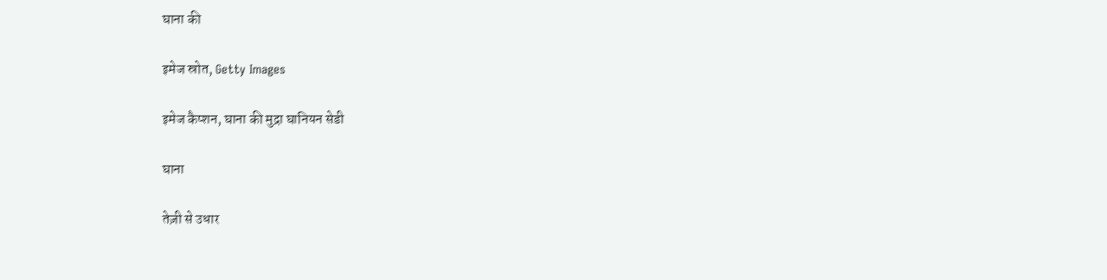घाना की

इमेज स्रोत, Getty Images

इमेज कैप्शन, घाना की मुद्रा घानियन सेडी

घाना

तेज़ी से उधार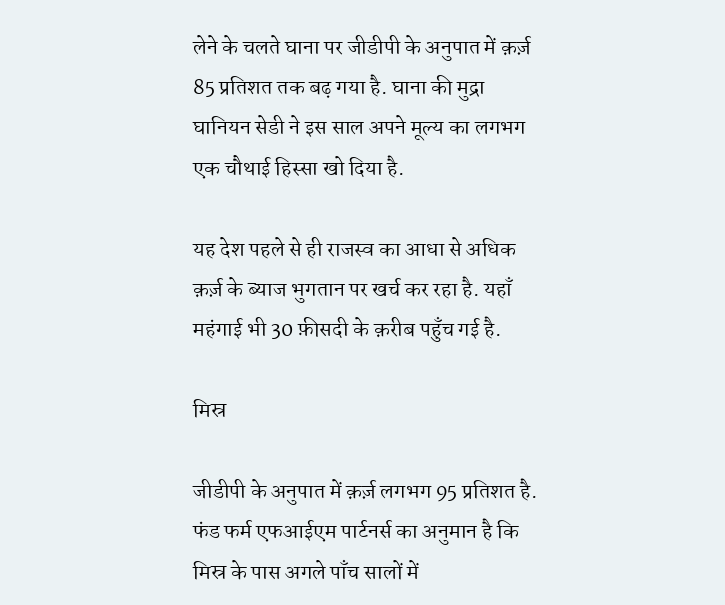लेने के चलते घाना पर जीडीपी के अनुपात में क़र्ज़ 85 प्रतिशत तक बढ़ गया है. घाना की मुद्रा घानियन सेडी ने इस साल अपने मूल्य का लगभग एक चौथाई हिस्सा खो दिया है.

यह देश पहले से ही राजस्व का आधा से अधिक क़र्ज़ के ब्याज भुगतान पर खर्च कर रहा है. यहाँ महंगाई भी 30 फ़ीसदी के क़रीब पहुँच गई है.

मिस्र

जीडीपी के अनुपात में क़र्ज़ लगभग 95 प्रतिशत है. फंड फर्म एफआईएम पार्टनर्स का अनुमान है कि मिस्र के पास अगले पाँच सालों में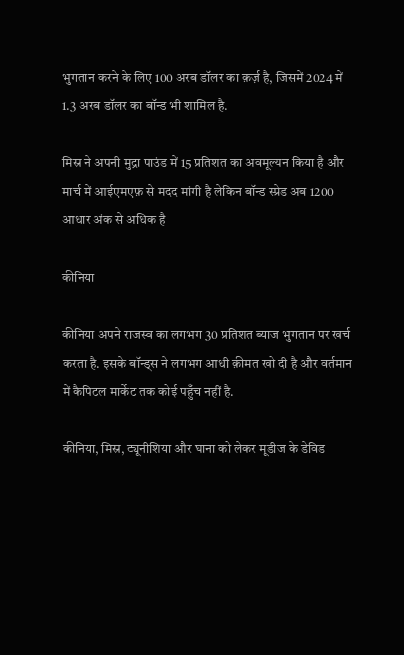भुगतान करने के लिए 100 अरब डॉलर का क़र्ज़ है, जिसमें 2024 में 1.3 अरब डॉलर का बॉन्ड भी शामिल है.

मिस्र ने अपनी मुद्रा पाउंड में 15 प्रतिशत का अवमूल्यन किया है और मार्च में आईएमएफ़ से मदद मांगी है लेकिन बॉन्ड स्प्रेड अब 1200 आधार अंक से अधिक है

कीनिया

कीनिया अपने राजस्व का लगभग 30 प्रतिशत ब्याज भुगतान पर खर्च करता है. इसके बॉन्ड्स ने लगभग आधी क़ीमत खो दी है और वर्तमान में कैपिटल मार्केट तक कोई पहुँच नहीं है.

कीनिया, मिस्र, ट्यूनीशिया और घाना को लेकर मूडीज के डेविड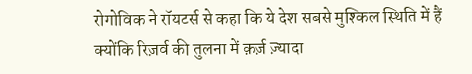रोगोविक ने रॉयटर्स से कहा कि ये देश सबसे मुश्किल स्थिति में हैं क्योंकि रिज़र्व की तुलना में क़र्ज़ ज़्यादा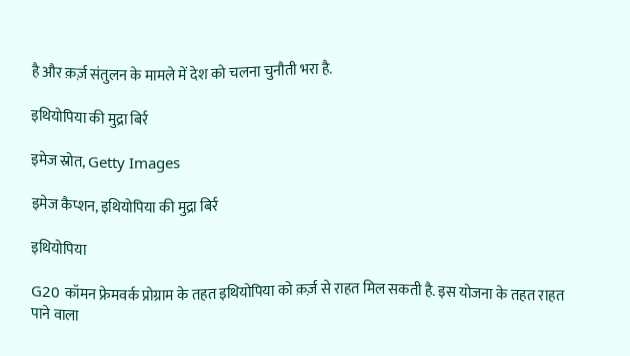है और क़र्ज़ संतुलन के मामले में देश को चलना चुनौती भरा है.

इथियोपिया की मुद्रा बिर्र

इमेज स्रोत, Getty Images

इमेज कैप्शन, इथियोपिया की मुद्रा बिर्र

इथियोपिया

G20 कॉमन फ्रेमवर्क प्रोग्राम के तहत इथियोपिया को क़र्ज़ से राहत मिल सकती है. इस योजना के तहत राहत पाने वाला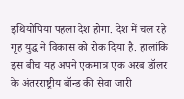इथियोपिया पहला देश होगा. देश में चल रहे गृह युद्ध ने विकास को रोक दिया है. हालांकि इस बीच यह अपने एकमात्र एक अरब डॉलर के अंतरराष्ट्रीय बॉन्ड की सेवा जारी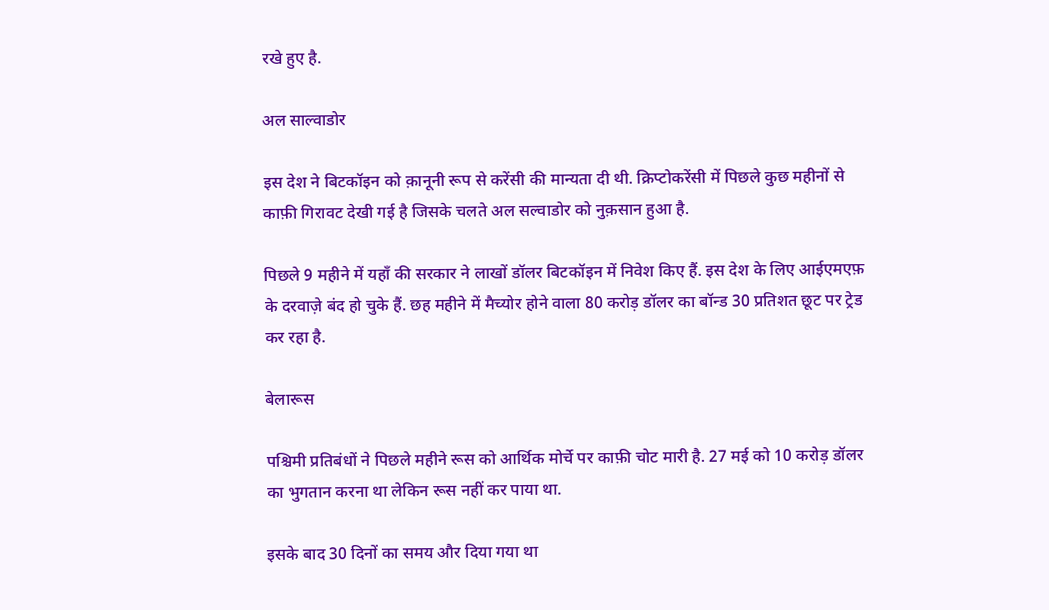रखे हुए है.

अल साल्वाडोर

इस देश ने बिटकॉइन को क़ानूनी रूप से करेंसी की मान्यता दी थी. क्रिप्टोकरेंसी में पिछले कुछ महीनों से काफ़ी गिरावट देखी गई है जिसके चलते अल सल्वाडोर को नुक़सान हुआ है.

पिछले 9 महीने में यहाँ की सरकार ने लाखों डॉलर बिटकॉइन में निवेश किए हैं. इस देश के लिए आईएमएफ़ के दरवाज़े बंद हो चुके हैं. छह महीने में मैच्योर होने वाला 80 करोड़ डॉलर का बॉन्ड 30 प्रतिशत छूट पर ट्रेड कर रहा है.

बेलारूस

पश्चिमी प्रतिबंधों ने पिछले महीने रूस को आर्थिक मोर्चे पर काफ़ी चोट मारी है. 27 मई को 10 करोड़ डॉलर का भुगतान करना था लेकिन रूस नहीं कर पाया था.

इसके बाद 30 दिनों का समय और दिया गया था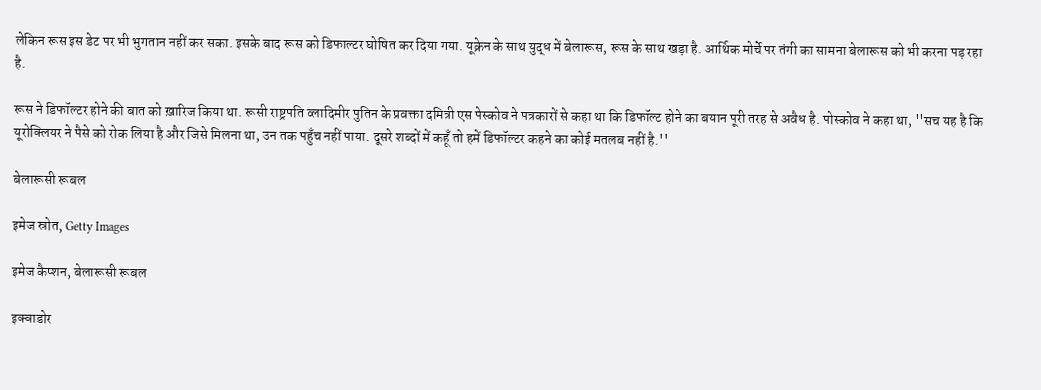लेकिन रूस इस डेट पर भी भुगतान नहीं कर सका. इसके बाद रूस को डिफाल्टर घोषित कर दिया गया. यूक्रेन के साथ युद्ध में बेलारूस, रूस के साथ खड़ा है. आर्थिक मोर्चे पर तंगी का सामना बेलारूस को भी करना पड़ रहा है.

रूस ने डिफॉल्टर होने की बात को ख़ारिज किया था. रूसी राष्ट्रपति व्लादिमीर पुतिन के प्रवक्ता दमित्री एस पेस्कोव ने पत्रकारों से कहा था कि डिफॉल्ट होने का बयान पूरी तरह से अवैध है. पोस्कोव ने कहा था, ''सच यह है कि यूरोक्लियर ने पैसे को रोक लिया है और जिसे मिलना था, उन तक पहुँच नहीं पाया. दूसरे शब्दों में कहूँ तो हमें डिफॉल्टर कहने का कोई मतलब नहीं है.''

बेलारूसी रूबल

इमेज स्रोत, Getty Images

इमेज कैप्शन, बेलारूसी रूबल

इक्वाडोर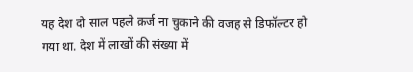यह देश दो साल पहले क़र्ज ना चुकाने की वजह से डिफॉल्टर हो गया था. देश में लाखों की संख्या में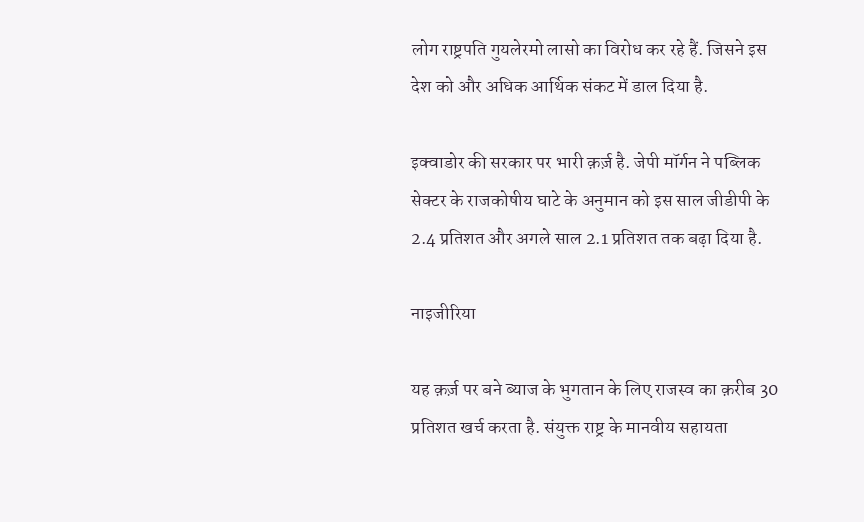लोग राष्ट्रपति गुयलेरमो लासो का विरोध कर रहे हैं. जिसने इस देश को और अधिक आर्थिक संकट में डाल दिया है.

इक्वाडोर की सरकार पर भारी क़र्ज़ है. जेपी मॉर्गन ने पब्लिक सेक्टर के राजकोषीय घाटे के अनुमान को इस साल जीडीपी के 2.4 प्रतिशत और अगले साल 2.1 प्रतिशत तक बढ़ा दिया है.

नाइजीरिया

यह क़र्ज़ पर बने ब्याज के भुगतान के लिए राजस्व का क़रीब 30 प्रतिशत खर्च करता है. संयुक्त राष्ट्र के मानवीय सहायता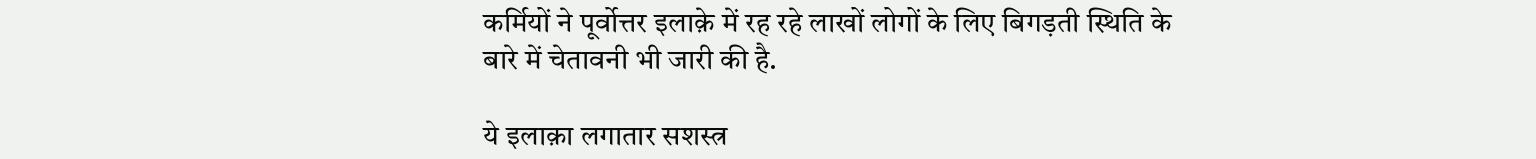कर्मियों ने पूर्वोत्तर इलाक़े में रह रहे लाखों लोगों के लिए बिगड़ती स्थिति के बारे में चेतावनी भी जारी की है.

ये इलाक़ा लगातार सशस्त्र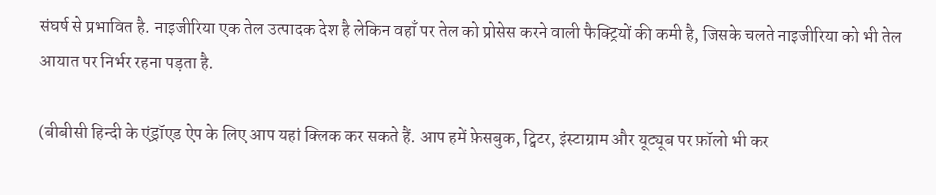संघर्ष से प्रभावित है. नाइजीरिया एक तेल उत्पादक देश है लेकिन वहाँ पर तेल को प्रोसेस करने वाली फैक्ट्रियों की कमी है, जिसके चलते नाइजीरिया को भी तेल आयात पर निर्भर रहना पड़ता है.

(बीबीसी हिन्दी के एंड्रॉएड ऐप के लिए आप यहां क्लिक कर सकते हैं. आप हमें फ़ेसबुक, ट्विटर, इंस्टाग्राम और यूट्यूब पर फ़ॉलो भी कर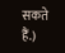सकते हैं.)